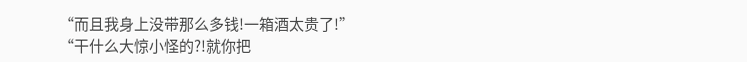“而且我身上没带那么多钱!一箱酒太贵了!”
“干什么大惊小怪的?!就你把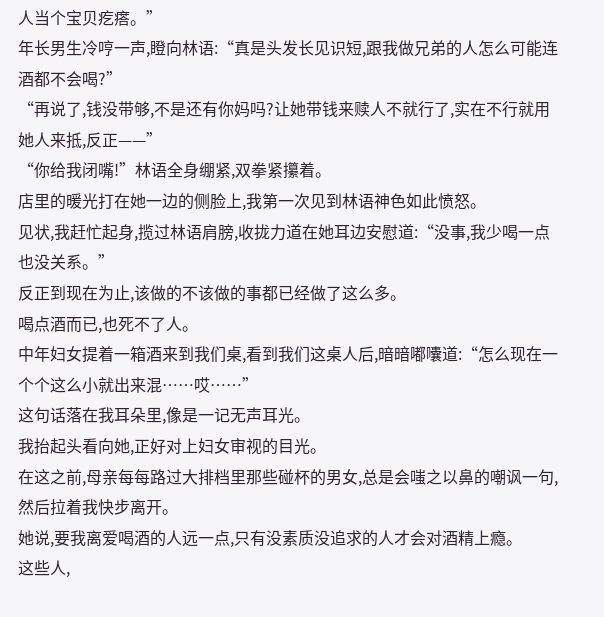人当个宝贝疙瘩。”
年长男生冷哼一声,瞪向林语:“真是头发长见识短,跟我做兄弟的人怎么可能连酒都不会喝?”
“再说了,钱没带够,不是还有你妈吗?让她带钱来赎人不就行了,实在不行就用她人来抵,反正——”
“你给我闭嘴!”林语全身绷紧,双拳紧攥着。
店里的暖光打在她一边的侧脸上,我第一次见到林语神色如此愤怒。
见状,我赶忙起身,揽过林语肩膀,收拢力道在她耳边安慰道:“没事,我少喝一点也没关系。”
反正到现在为止,该做的不该做的事都已经做了这么多。
喝点酒而已,也死不了人。
中年妇女提着一箱酒来到我们桌,看到我们这桌人后,暗暗嘟囔道:“怎么现在一个个这么小就出来混……哎……”
这句话落在我耳朵里,像是一记无声耳光。
我抬起头看向她,正好对上妇女审视的目光。
在这之前,母亲每每路过大排档里那些碰杯的男女,总是会嗤之以鼻的嘲讽一句,然后拉着我快步离开。
她说,要我离爱喝酒的人远一点,只有没素质没追求的人才会对酒精上瘾。
这些人,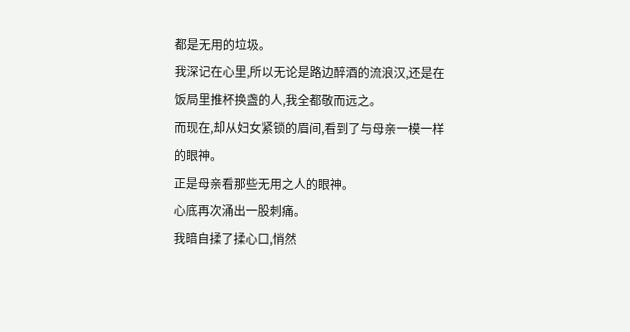都是无用的垃圾。
我深记在心里,所以无论是路边醉酒的流浪汉,还是在饭局里推杯换盏的人,我全都敬而远之。
而现在,却从妇女紧锁的眉间,看到了与母亲一模一样的眼神。
正是母亲看那些无用之人的眼神。
心底再次涌出一股刺痛。
我暗自揉了揉心口,悄然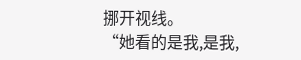挪开视线。
“她看的是我,是我,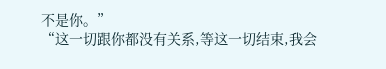不是你。”
“这一切跟你都没有关系,等这一切结束,我会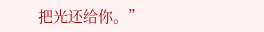把光还给你。”